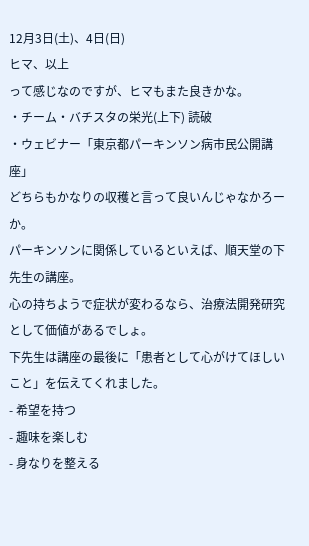12月3日(土)、4日(日)
ヒマ、以上
って感じなのですが、ヒマもまた良きかな。
・チーム・バチスタの栄光(上下) 読破
・ウェビナー「東京都パーキンソン病市民公開講座」
どちらもかなりの収穫と言って良いんじゃなかろーか。
パーキンソンに関係しているといえば、順天堂の下先生の講座。
心の持ちようで症状が変わるなら、治療法開発研究として価値があるでしょ。
下先生は講座の最後に「患者として心がけてほしいこと」を伝えてくれました。
- 希望を持つ
- 趣味を楽しむ
- 身なりを整える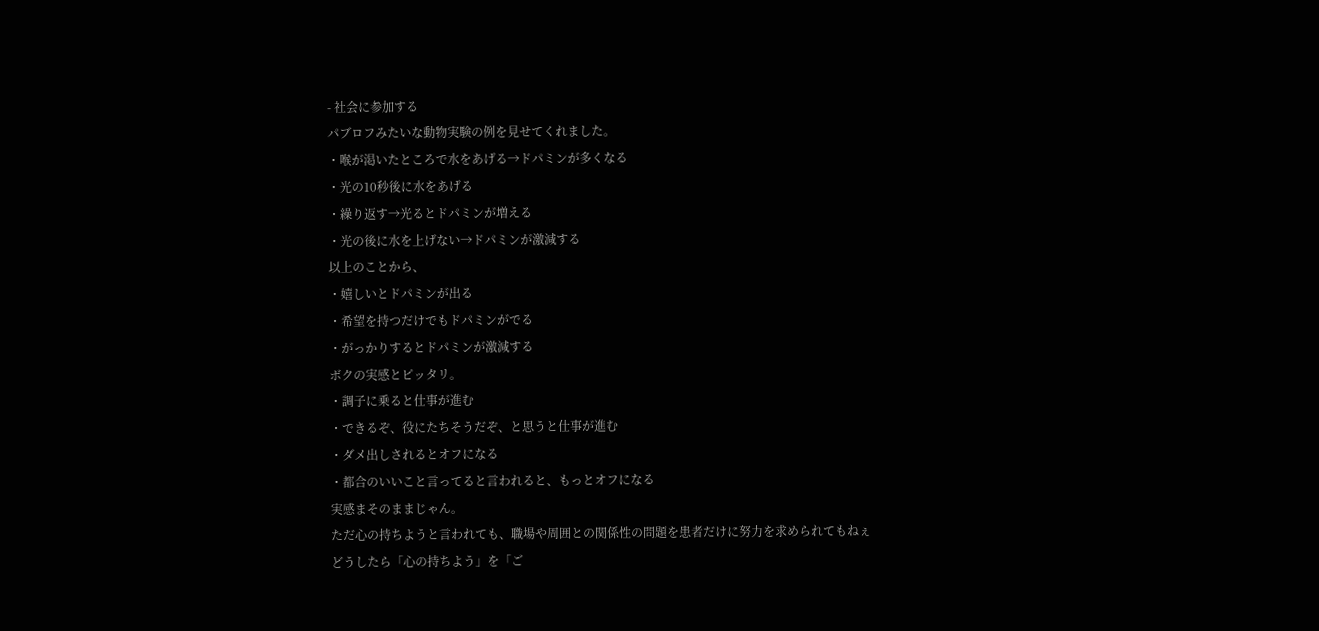- 社会に参加する
パブロフみたいな動物実験の例を見せてくれました。
・喉が渇いたところで水をあげる→ドパミンが多くなる
・光の10秒後に水をあげる
・繰り返す→光るとドパミンが増える
・光の後に水を上げない→ドパミンが激減する
以上のことから、
・嬉しいとドパミンが出る
・希望を持つだけでもドパミンがでる
・がっかりするとドパミンが激減する
ボクの実感とピッタリ。
・調子に乗ると仕事が進む
・できるぞ、役にたちそうだぞ、と思うと仕事が進む
・ダメ出しされるとオフになる
・都合のいいこと言ってると言われると、もっとオフになる
実感まそのままじゃん。
ただ心の持ちようと言われても、職場や周囲との関係性の問題を患者だけに努力を求められてもねぇ
どうしたら「心の持ちよう」を「ご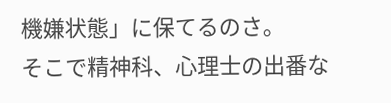機嫌状態」に保てるのさ。
そこで精神科、心理士の出番な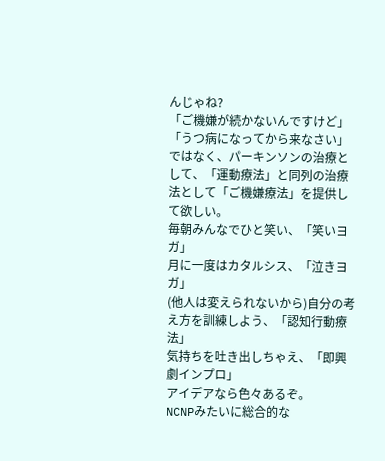んじゃね?
「ご機嫌が続かないんですけど」
「うつ病になってから来なさい」
ではなく、パーキンソンの治療として、「運動療法」と同列の治療法として「ご機嫌療法」を提供して欲しい。
毎朝みんなでひと笑い、「笑いヨガ」
月に一度はカタルシス、「泣きヨガ」
(他人は変えられないから)自分の考え方を訓練しよう、「認知行動療法」
気持ちを吐き出しちゃえ、「即興劇インプロ」
アイデアなら色々あるぞ。
NCNPみたいに総合的な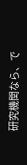研究機関なら、で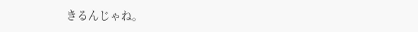きるんじゃね。